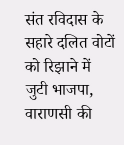संत रविदास के सहारे दलित वोटों को रिझाने में जुटी भाजपा, वाराणसी की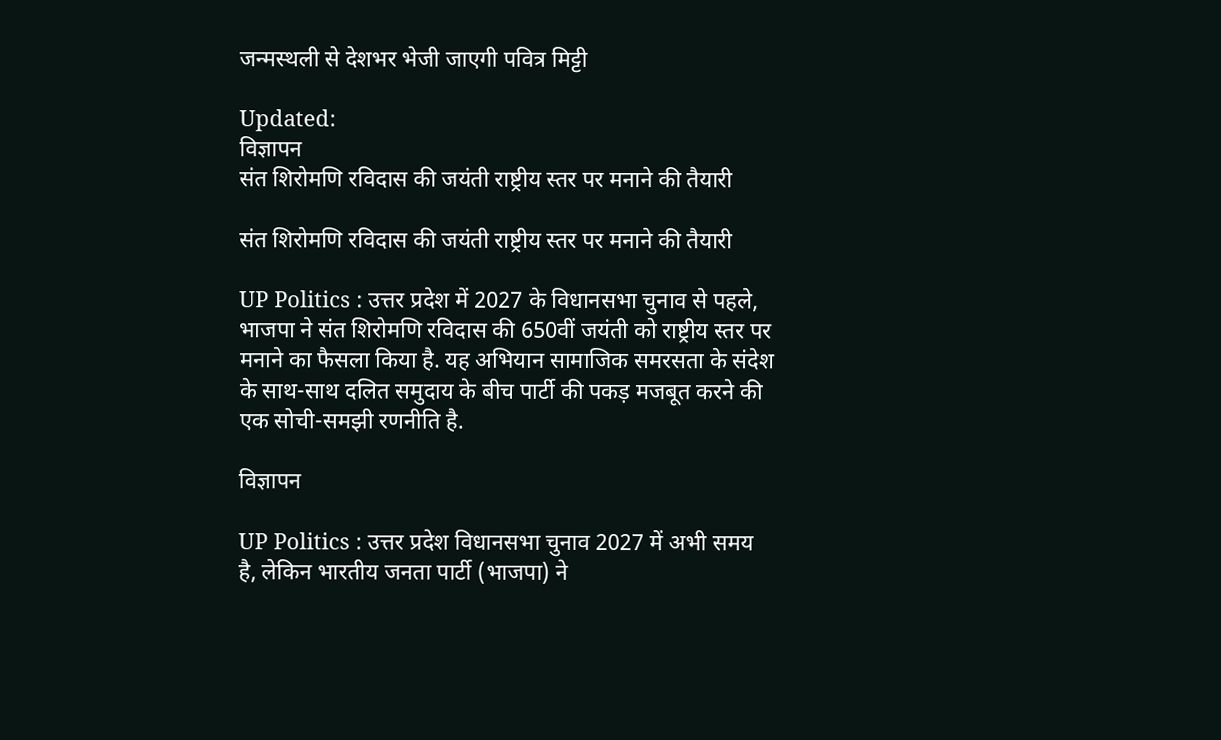जन्मस्थली से देशभर भेजी जाएगी पवित्र मिट्टी

Updated:
विज्ञापन
संत शिरोमणि रविदास की जयंती राष्ट्रीय स्तर पर मनाने की तैयारी

संत शिरोमणि रविदास की जयंती राष्ट्रीय स्तर पर मनाने की तैयारी

UP Politics : उत्तर प्रदेश में 2027 के विधानसभा चुनाव से पहले, भाजपा ने संत शिरोमणि रविदास की 650वीं जयंती को राष्ट्रीय स्तर पर मनाने का फैसला किया है. यह अभियान सामाजिक समरसता के संदेश के साथ-साथ दलित समुदाय के बीच पार्टी की पकड़ मजबूत करने की एक सोची-समझी रणनीति है.

विज्ञापन

UP Politics : उत्तर प्रदेश विधानसभा चुनाव 2027 में अभी समय है, लेकिन भारतीय जनता पार्टी (भाजपा) ने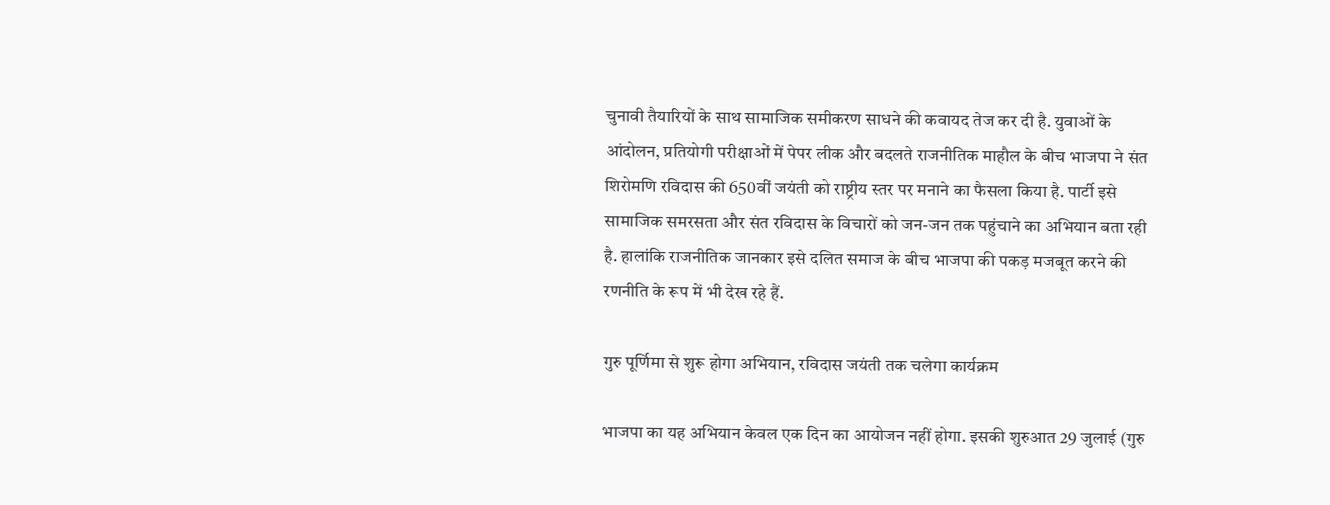चुनावी तैयारियों के साथ सामाजिक समीकरण साधने की कवायद तेज कर दी है. युवाओं के आंदोलन, प्रतियोगी परीक्षाओं में पेपर लीक और बदलते राजनीतिक माहौल के बीच भाजपा ने संत शिरोमणि रविदास की 650वीं जयंती को राष्ट्रीय स्तर पर मनाने का फैसला किया है. पार्टी इसे सामाजिक समरसता और संत रविदास के विचारों को जन-जन तक पहुंचाने का अभियान बता रही है. हालांकि राजनीतिक जानकार इसे दलित समाज के बीच भाजपा की पकड़ मजबूत करने की रणनीति के रूप में भी देख रहे हैं.

गुरु पूर्णिमा से शुरू होगा अभियान, रविदास जयंती तक चलेगा कार्यक्रम

भाजपा का यह अभियान केवल एक दिन का आयोजन नहीं होगा. इसकी शुरुआत 29 जुलाई (गुरु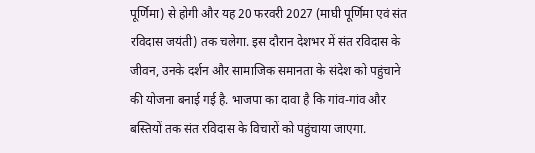पूर्णिमा) से होगी और यह 20 फरवरी 2027 (माघी पूर्णिमा एवं संत रविदास जयंती) तक चलेगा. इस दौरान देशभर में संत रविदास के जीवन, उनके दर्शन और सामाजिक समानता के संदेश को पहुंचाने की योजना बनाई गई है. भाजपा का दावा है कि गांव-गांव और बस्तियों तक संत रविदास के विचारों को पहुंचाया जाएगा.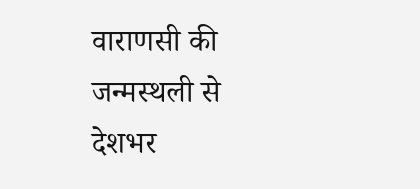वाराणसी की जन्मस्थली से देशभर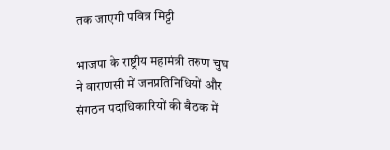तक जाएगी पवित्र मिट्टी

भाजपा के राष्ट्रीय महामंत्री तरुण चुघ ने वाराणसी में जनप्रतिनिधियों और संगठन पदाधिकारियों की बैठक में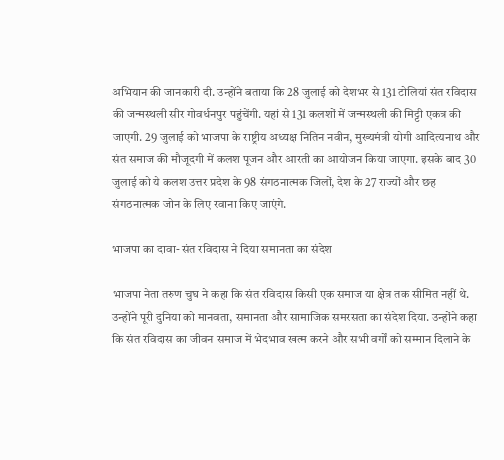अभियान की जानकारी दी. उन्होंने बताया कि 28 जुलाई को देशभर से 131 टोलियां संत रविदास की जन्मस्थली सीर गोवर्धनपुर पहुंचेंगी. यहां से 131 कलशों में जन्मस्थली की मिट्टी एकत्र की जाएगी. 29 जुलाई को भाजपा के राष्ट्रीय अध्यक्ष नितिन नवीन, मुख्यमंत्री योगी आदित्यनाथ और संत समाज की मौजूदगी में कलश पूजन और आरती का आयोजन किया जाएगा. इसके बाद 30 जुलाई को ये कलश उत्तर प्रदेश के 98 संगठनात्मक जिलों, देश के 27 राज्यों और छह संगठनात्मक जोन के लिए रवाना किए जाएंगे.

भाजपा का दावा- संत रविदास ने दिया समानता का संदेश

भाजपा नेता तरुण चुघ ने कहा कि संत रविदास किसी एक समाज या क्षेत्र तक सीमित नहीं थे. उन्होंने पूरी दुनिया को मानवता, समानता और सामाजिक समरसता का संदेश दिया. उन्होंने कहा कि संत रविदास का जीवन समाज में भेदभाव खत्म करने और सभी वर्गों को सम्मान दिलाने के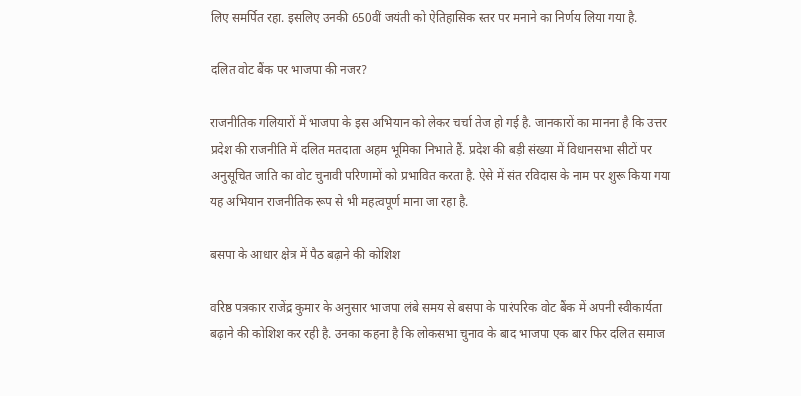लिए समर्पित रहा. इसलिए उनकी 650वीं जयंती को ऐतिहासिक स्तर पर मनाने का निर्णय लिया गया है.

दलित वोट बैंक पर भाजपा की नजर?

राजनीतिक गलियारों में भाजपा के इस अभियान को लेकर चर्चा तेज हो गई है. जानकारों का मानना है कि उत्तर प्रदेश की राजनीति में दलित मतदाता अहम भूमिका निभाते हैं. प्रदेश की बड़ी संख्या में विधानसभा सीटों पर अनुसूचित जाति का वोट चुनावी परिणामों को प्रभावित करता है. ऐसे में संत रविदास के नाम पर शुरू किया गया यह अभियान राजनीतिक रूप से भी महत्वपूर्ण माना जा रहा है.

बसपा के आधार क्षेत्र में पैठ बढ़ाने की कोशिश

वरिष्ठ पत्रकार राजेंद्र कुमार के अनुसार भाजपा लंबे समय से बसपा के पारंपरिक वोट बैंक में अपनी स्वीकार्यता बढ़ाने की कोशिश कर रही है. उनका कहना है कि लोकसभा चुनाव के बाद भाजपा एक बार फिर दलित समाज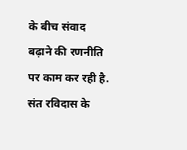के बीच संवाद बढ़ाने की रणनीति पर काम कर रही है. संत रविदास के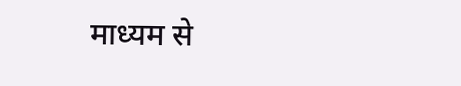माध्यम से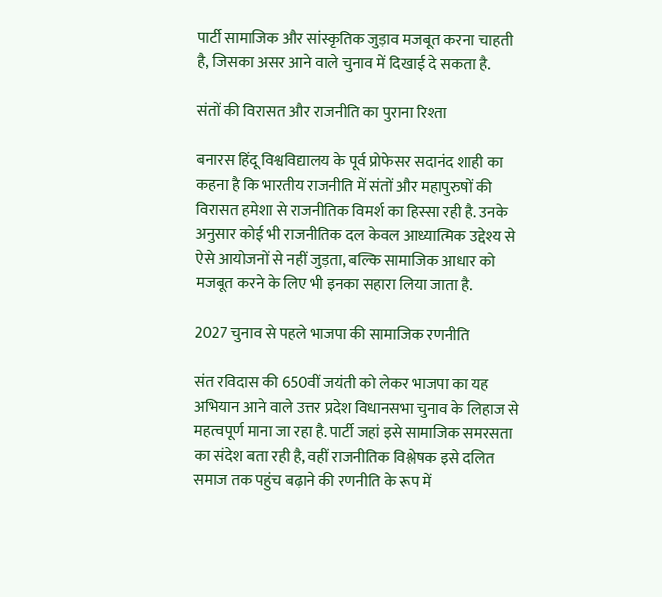पार्टी सामाजिक और सांस्कृतिक जुड़ाव मजबूत करना चाहती है, जिसका असर आने वाले चुनाव में दिखाई दे सकता है.

संतों की विरासत और राजनीति का पुराना रिश्ता

बनारस हिंदू विश्वविद्यालय के पूर्व प्रोफेसर सदानंद शाही का कहना है कि भारतीय राजनीति में संतों और महापुरुषों की विरासत हमेशा से राजनीतिक विमर्श का हिस्सा रही है. उनके अनुसार कोई भी राजनीतिक दल केवल आध्यात्मिक उद्देश्य से ऐसे आयोजनों से नहीं जुड़ता, बल्कि सामाजिक आधार को मजबूत करने के लिए भी इनका सहारा लिया जाता है.

2027 चुनाव से पहले भाजपा की सामाजिक रणनीति

संत रविदास की 650वीं जयंती को लेकर भाजपा का यह अभियान आने वाले उत्तर प्रदेश विधानसभा चुनाव के लिहाज से महत्वपूर्ण माना जा रहा है. पार्टी जहां इसे सामाजिक समरसता का संदेश बता रही है, वहीं राजनीतिक विश्लेषक इसे दलित समाज तक पहुंच बढ़ाने की रणनीति के रूप में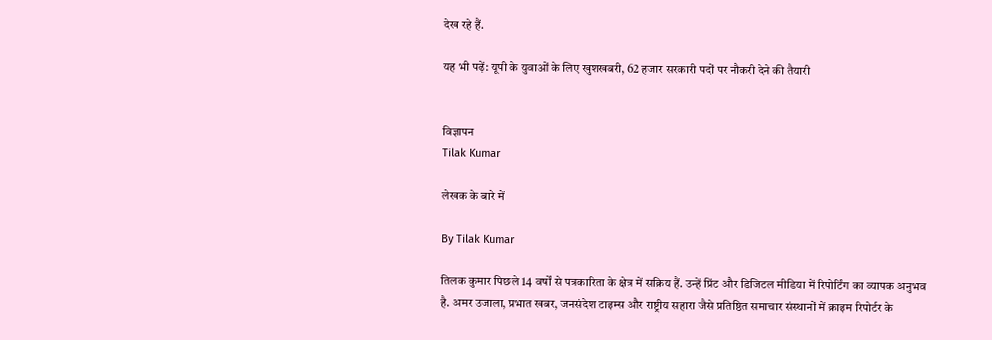देख रहे हैं.

यह भी पढ़ें: यूपी के युवाओं के लिए खुशखबरी, 62 हजार सरकारी पदों पर नौकरी देने की तैयारी


विज्ञापन
Tilak Kumar

लेखक के बारे में

By Tilak Kumar

तिलक कुमार पिछले 14 वर्षों से पत्रकारिता के क्षेत्र में सक्रिय हैं. उन्हें प्रिंट और डिजिटल मीडिया में रिपोर्टिंग का व्यापक अनुभव है. अमर उजाला, प्रभात खबर, जनसंदेश टाइम्स और राष्ट्रीय सहारा जैसे प्रतिष्ठित समाचार संस्थानों में क्राइम रिपोर्टर के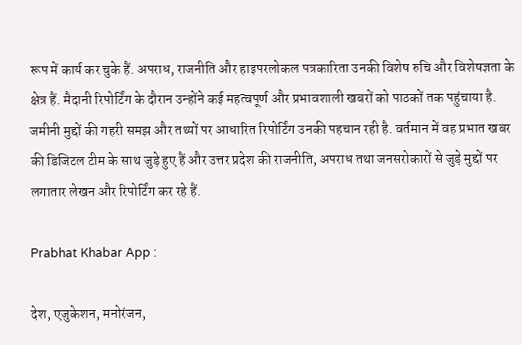रूप में कार्य कर चुके हैं. अपराध, राजनीति और हाइपरलोकल पत्रकारिता उनकी विशेष रुचि और विशेषज्ञता के क्षेत्र हैं. मैदानी रिपोर्टिंग के दौरान उन्होंने कई महत्वपूर्ण और प्रभावशाली खबरों को पाठकों तक पहुंचाया है. जमीनी मुद्दों की गहरी समझ और तथ्यों पर आधारित रिपोर्टिंग उनकी पहचान रही है. वर्तमान में वह प्रभात खबर की डिजिटल टीम के साथ जुड़े हुए हैं और उत्तर प्रदेश की राजनीति, अपराध तथा जनसरोकारों से जुड़े मुद्दों पर लगातार लेखन और रिपोर्टिंग कर रहे हैं.

Prabhat Khabar App :

देश, एजुकेशन, मनोरंजन,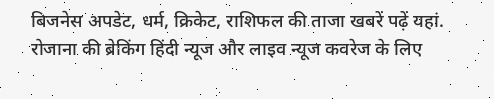बिजनेस अपडेट, धर्म, क्रिकेट, राशिफल की ताजा खबरें पढ़ें यहां. रोजाना की ब्रेकिंग हिंदी न्यूज और लाइव न्यूज कवरेज के लिए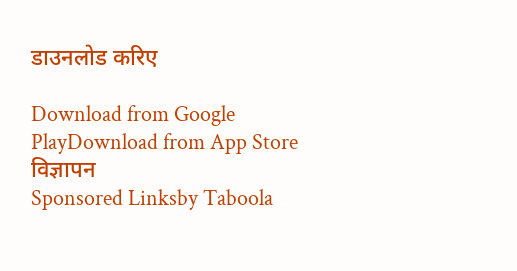डाउनलोड करिए

Download from Google PlayDownload from App Store
विज्ञापन
Sponsored Linksby Taboola